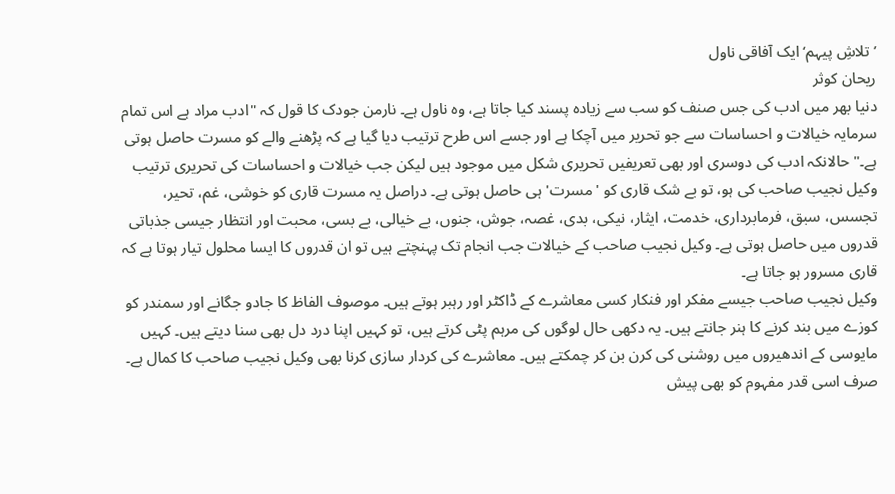’تلاشِ پیہم‘ ایک آفاقی ناول
ریحان کوثر
دنیا بھر میں ادب کی جس صنف کو سب سے زیادہ پسند کیا جاتا ہے، وہ ناول ہے۔ نارمن جودک کا قول کہ "ادب مراد ہے اس تمام سرمایہ خیالات و احساسات سے جو تحریر میں آچکا ہے اور جسے اس طرح ترتیب دیا گیا ہے کہ پڑھنے والے کو مسرت حاصل ہوتی ہے۔" حالانکہ ادب کی دوسری اور بھی تعریفیں تحریری شکل میں موجود ہیں لیکن جب خیالات و احساسات کی تحریری ترتیب وکیل نجیب صاحب کی ہو، تو بے شک قاری کو 'مسرت' ہی حاصل ہوتی ہے۔ دراصل یہ مسرت قاری کو خوشی، غم، تحیر، تجسس، سبق، فرمابرداری، خدمت، ایثار، نیکی، بدی، غصہ، جوش، جنوں، بے خیالی، بے بسی، محبت اور انتظار جیسی جذباتی قدروں میں حاصل ہوتی ہے۔ وکیل نجیب صاحب کے خیالات جب انجام تک پہنچتے ہیں تو ان قدروں کا ایسا محلول تیار ہوتا ہے کہ قاری مسرور ہو جاتا ہے۔
وکیل نجیب صاحب جیسے مفکر اور فنکار کسی معاشرے کے ڈاکٹر اور رہبر ہوتے ہیں۔ موصوف الفاظ کا جادو جگانے اور سمندر کو کوزے میں بند کرنے کا ہنر جانتے ہیں۔ یہ دکھی حال لوگوں کی مرہم پٹی کرتے ہیں، تو کہیں اپنا درد دل بھی سنا دیتے ہیں۔ کہیں مایوسی کے اندھیروں میں روشنی کی کرن بن کر چمکتے ہیں۔ معاشرے کی کردار سازی کرنا بھی وکیل نجیب صاحب کا کمال ہے۔ صرف اسی قدر مفہوم کو بھی پیش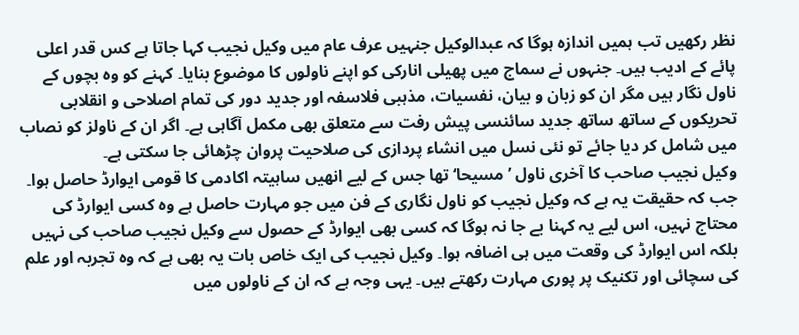نظر رکھیں تب ہمیں اندازہ ہوگا کہ عبدالوکیل جنہیں عرف عام میں وکیل نجیب کہا جاتا ہے کس قدر اعلی پائے کے ادیب ہیں۔ جنہوں نے سماج میں پھیلی انارکی کو اپنے ناولوں کا موضوع بنایا۔ کہنے کو وہ بچوں کے ناول نگار ہیں مگر ان کو زبان و بیان، نفسیات، مذہبی فلاسفہ اور جدید دور کی تمام اصلاحی و انقلابی تحریکوں کے ساتھ ساتھ جدید سائنسی پیش رفت سے متعلق بھی مکمل آگاہی ہے۔ اگر ان کے ناولز کو نصاب میں شامل کر دیا جائے تو نئی نسل میں انشاء پردازی کی صلاحیت پروان چڑھائی جا سکتی ہے۔
وکیل نجیب صاحب کا آخری ناول ’مسیحا‘ تھا جس کے لیے انھیں ساہیتہ اکادمی کا قومی ایوارڈ حاصل ہوا۔ جب کہ حقیقت یہ ہے کہ وکیل نجیب کو ناول نگاری کے فن میں جو مہارت حاصل ہے وہ کسی ایوارڈ کی محتاج نہیں، اس لیے یہ کہنا بے جا نہ ہوگا کہ کسی بھی ایوارڈ کے حصول سے وکیل نجیب صاحب کی نہیں بلکہ اس ایوارڈ کی وقعت میں ہی اضافہ ہوا۔ وکیل نجیب کی ایک خاص بات یہ بھی ہے کہ وہ تجربہ اور علم کی سچائی اور تکنیک پر پوری مہارت رکھتے ہیں۔ یہی وجہ ہے کہ ان کے ناولوں میں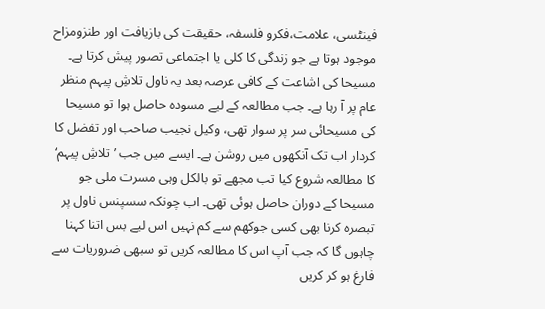فینٹسی، علامت،فکرو فلسفہ، حقیقت کی بازیافت اور طنزومزاح موجود ہوتا ہے جو زندگی کا کلی یا اجتماعی تصور پیش کرتا ہے۔
مسیحا کی اشاعت کے کافی عرصہ بعد یہ ناول تلاشِ پیہم منظر عام پر آ رہا ہے۔ جب مطالعہ کے لیے مسودہ حاصل ہوا تو مسیحا کی مسیحائی سر پر سوار تھی، وکیل نجیب صاحب اور تفضل کا کردار اب تک آنکھوں میں روشن ہے۔ ایسے میں جب ’تلاشِ پیہم‘ کا مطالعہ شروع کیا تب مجھے تو بالکل وہی مسرت ملی جو مسیحا کے دوران حاصل ہوئی تھی۔ اب چونکہ سسپنس ناول پر تبصرہ کرنا بھی کسی جوکھم سے کم نہیں اس لیے بس اتنا کہنا چاہوں گا کہ جب آپ اس کا مطالعہ کریں تو سبھی ضروریات سے فارغ ہو کر کریں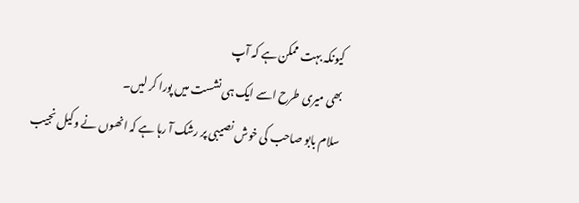کیونکہ بہت ممکن ہے کہ آپ
بھی میری طرح اسے ایک ہی نشست میں پورا کر لیں۔
سلام بابو صاحب کی خوش نصیبی پر رشک آ رہا ہے کہ انھوں نے وکیل نجیب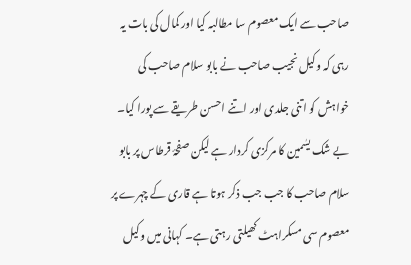صاحب سے ایک معصوم سا مطالبہ کیا اور کمال کی بات یہ رہی کہ وکیل نجیب صاحب نے بابو سلام صاحب کی خواہش کو اتنی جلدی اور اتنے احسن طریقے سے پورا کیا۔
بے شک یسٰمین کا مرکزی کردار ہے لیکن صفحۂ قرطاس پر بابو سلام صاحب کا جب جب ذکر ہوتا ہے قاری کے چہرے پر معصوم سی مسکراہٹ کھیلتی رہتی ہے۔ کہانی میں وکیل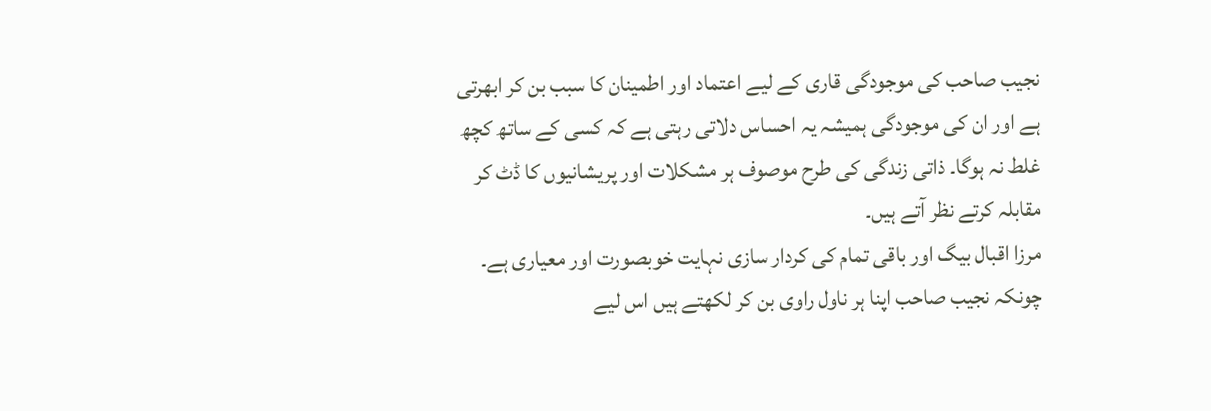نجیب صاحب کی موجودگی قاری کے لیے اعتماد اور اطمینان کا سبب بن کر ابھرتی ہے اور ان کی موجودگی ہمیشہ یہ احساس دلاتی رہتی ہے کہ کسی کے ساتھ کچھ غلط نہ ہوگا۔ ذاتی زندگی کی طرح موصوف ہر مشکلات اور پریشانیوں کا ڈٹ کر مقابلہ کرتے نظر آتے ہیں۔
مرزا اقبال بیگ اور باقی تمام کی کردار سازی نہایت خوبصورت اور معیاری ہے۔ چونکہ نجیب صاحب اپنا ہر ناول راوی بن کر لکھتے ہیں اس لیے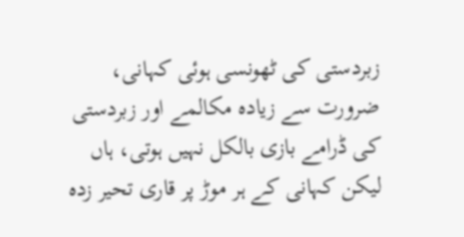زبردستی کی ٹھونسی ہوئی کہانی، ضرورت سے زیادہ مکالمے اور زبردستی کی ڈرامے بازی بالکل نہیں ہوتی، ہاں لیکن کہانی کے ہر موڑ پر قاری تحیر زدہ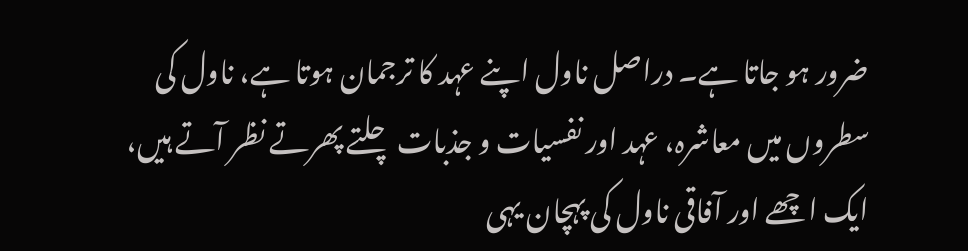ضرور ہو جاتا ہے۔ دراصل ناول اپنے عہد کا ترجمان ہوتا ہے، ناول کی سطروں میں معاشرہ، عہد اور نفسیات و جذبات چلتے پھرتے نظر آتے ہیں، ایک اچھے اور آفاقی ناول کی پہچان یہی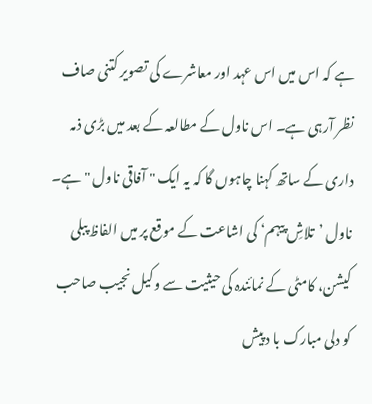ہے کہ اس میں اس عہد اور معاشرے کی تصویر کتنی صاف نظر آرہی ہے۔ اس ناول کے مطالعہ کے بعد میں بڑی ذمہ داری کے ساتھ کہنا چاہوں گا کہ یہ ایک " آفاقی ناول " ہے۔
ناول ’تلاشِ پیہم‘ کی اشاعت کے موقع پر میں الفاظ پبلی کیشن، کامٹی کے نمائندہ کی حیثیت سے وکیل نجیب صاحب کو دلی مبارک با د پیش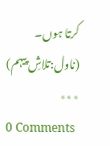کرتا ہوں۔
(ناول:تلاشِ پیہم)
٭٭٭
0 Comments